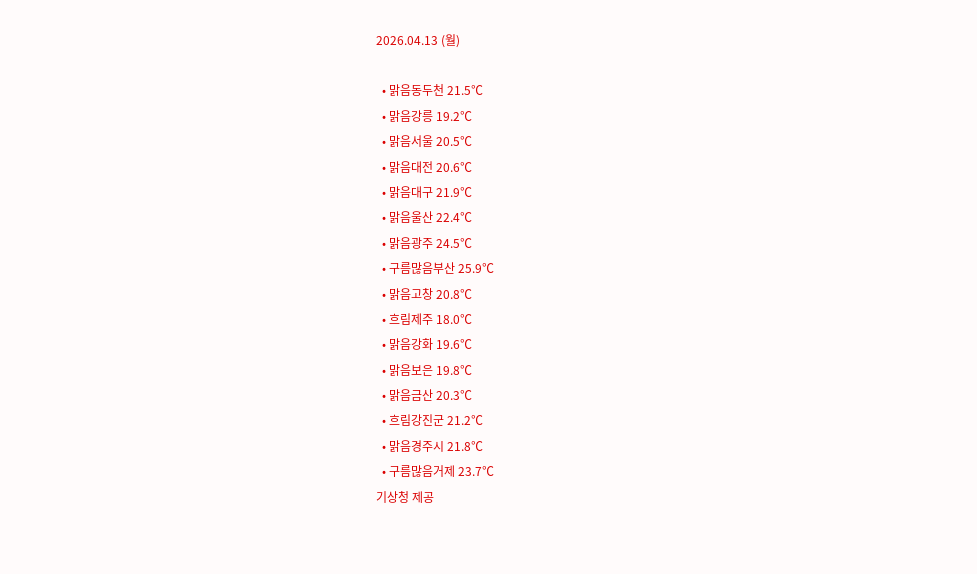2026.04.13 (월)

  • 맑음동두천 21.5℃
  • 맑음강릉 19.2℃
  • 맑음서울 20.5℃
  • 맑음대전 20.6℃
  • 맑음대구 21.9℃
  • 맑음울산 22.4℃
  • 맑음광주 24.5℃
  • 구름많음부산 25.9℃
  • 맑음고창 20.8℃
  • 흐림제주 18.0℃
  • 맑음강화 19.6℃
  • 맑음보은 19.8℃
  • 맑음금산 20.3℃
  • 흐림강진군 21.2℃
  • 맑음경주시 21.8℃
  • 구름많음거제 23.7℃
기상청 제공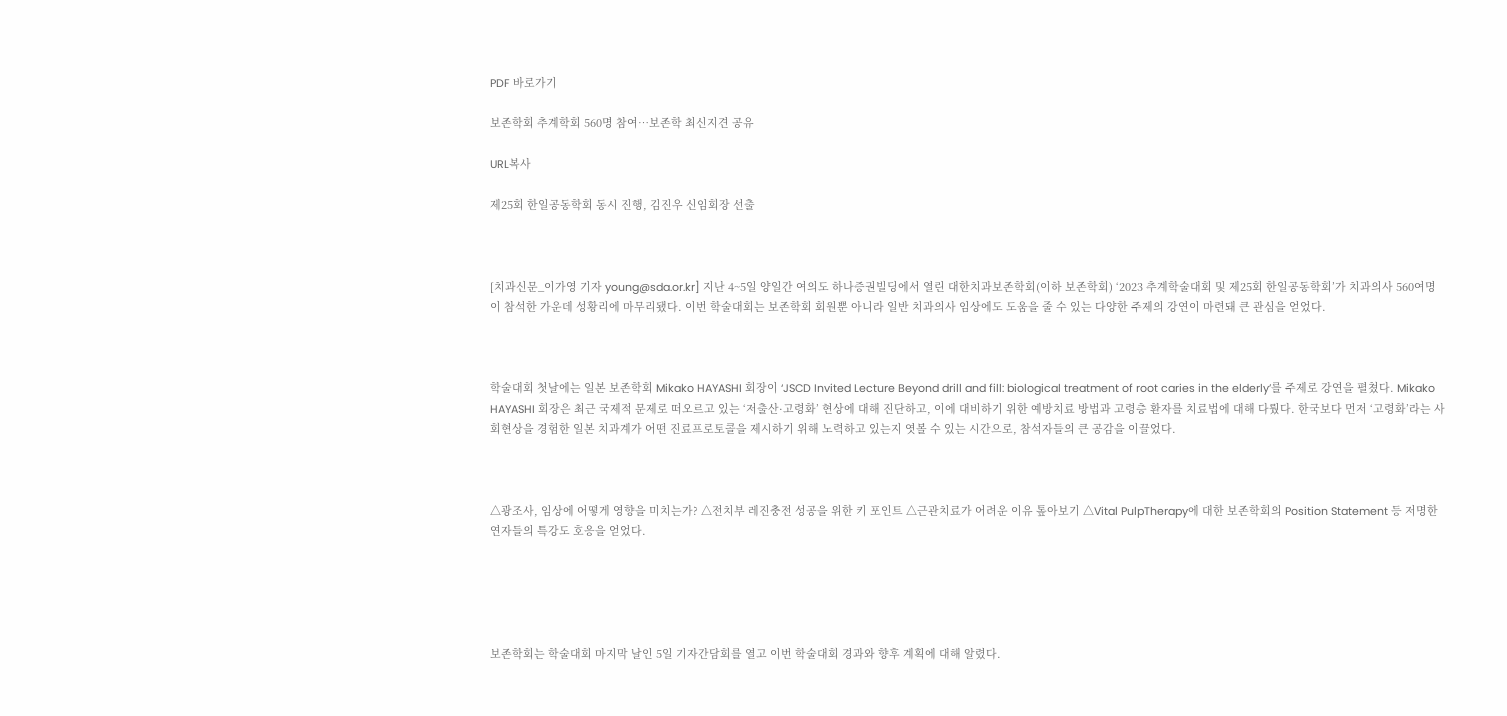PDF 바로가기

보존학회 추계학회 560명 참여…보존학 최신지견 공유

URL복사

제25회 한일공동학회 동시 진행, 김진우 신임회장 선출



[치과신문_이가영 기자 young@sda.or.kr] 지난 4~5일 양일간 여의도 하나증권빌딩에서 열린 대한치과보존학회(이하 보존학회) ‘2023 추계학술대회 및 제25회 한일공동학회’가 치과의사 560여명이 참석한 가운데 성황리에 마무리됐다. 이번 학술대회는 보존학회 회원뿐 아니라 일반 치과의사 임상에도 도움을 줄 수 있는 다양한 주제의 강연이 마련돼 큰 관심을 얻었다.



학술대회 첫날에는 일본 보존학회 Mikako HAYASHI 회장이 ‘JSCD Invited Lecture Beyond drill and fill: biological treatment of root caries in the elderly’를 주제로 강연을 펼쳤다. Mikako HAYASHI 회장은 최근 국제적 문제로 떠오르고 있는 ‘저출산·고령화’ 현상에 대해 진단하고, 이에 대비하기 위한 예방치료 방법과 고령층 환자를 치료법에 대해 다뤘다. 한국보다 먼저 ‘고령화’라는 사회현상을 경험한 일본 치과계가 어떤 진료프로토콜을 제시하기 위해 노력하고 있는지 엿볼 수 있는 시간으로, 참석자들의 큰 공감을 이끌었다.



△광조사, 임상에 어떻게 영향을 미치는가? △전치부 레진충전 성공을 위한 키 포인트 △근관치료가 어려운 이유 톺아보기 △Vital PulpTherapy에 대한 보존학회의 Position Statement 등 저명한 연자들의 특강도 호응을 얻었다.





보존학회는 학술대회 마지막 날인 5일 기자간담회를 열고 이번 학술대회 경과와 향후 계획에 대해 알렸다.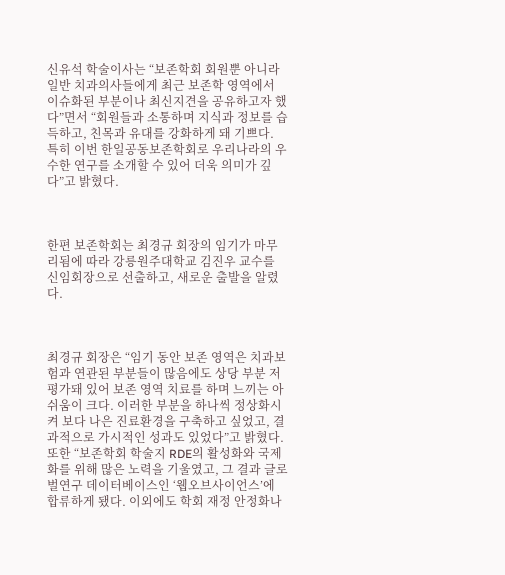신유석 학술이사는 “보존학회 회원뿐 아니라 일반 치과의사들에게 최근 보존학 영역에서 이슈화된 부분이나 최신지견을 공유하고자 했다”면서 “회원들과 소통하며 지식과 정보를 습득하고, 친목과 유대를 강화하게 돼 기쁘다. 특히 이번 한일공동보존학회로 우리나라의 우수한 연구를 소개할 수 있어 더욱 의미가 깊다”고 밝혔다.



한편 보존학회는 최경규 회장의 임기가 마무리됨에 따라 강릉원주대학교 김진우 교수를 신임회장으로 선출하고, 새로운 출발을 알렸다.



최경규 회장은 “임기 동안 보존 영역은 치과보험과 연관된 부분들이 많음에도 상당 부분 저평가돼 있어 보존 영역 치료를 하며 느끼는 아쉬움이 크다. 이러한 부분을 하나씩 정상화시켜 보다 나은 진료환경을 구축하고 싶었고, 결과적으로 가시적인 성과도 있었다”고 밝혔다. 또한 “보존학회 학술지 RDE의 활성화와 국제화를 위해 많은 노력을 기울였고, 그 결과 글로벌연구 데이터베이스인 ‘웹오브사이언스’에 합류하게 됐다. 이외에도 학회 재정 안정화나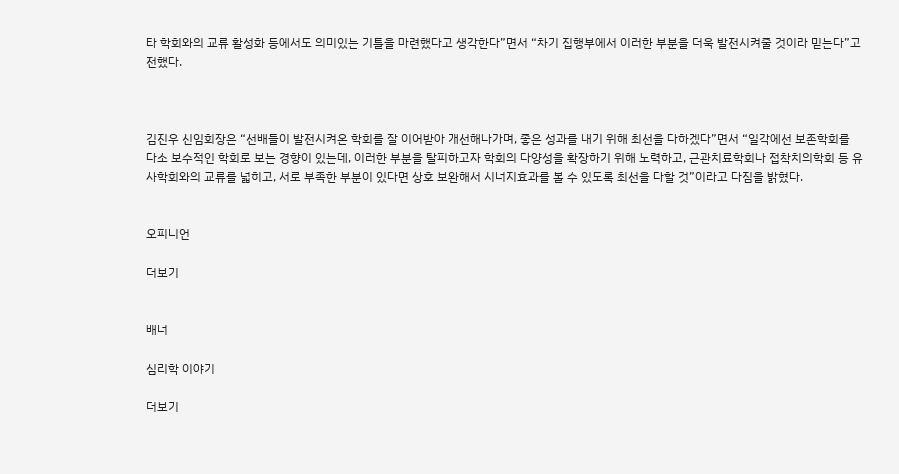타 학회와의 교류 활성화 등에서도 의미있는 기틀을 마련했다고 생각한다”면서 “차기 집행부에서 이러한 부분을 더욱 발전시켜줄 것이라 믿는다”고 전했다.



김진우 신임회장은 “선배들이 발전시켜온 학회를 잘 이어받아 개선해나가며, 좋은 성과를 내기 위해 최선을 다하겠다”면서 “일각에선 보존학회를 다소 보수적인 학회로 보는 경향이 있는데, 이러한 부분을 탈피하고자 학회의 다양성을 확장하기 위해 노력하고, 근관치료학회나 접착치의학회 등 유사학회와의 교류를 넓히고, 서로 부족한 부분이 있다면 상호 보완해서 시너지효과를 볼 수 있도록 최선을 다할 것”이라고 다짐을 밝혔다.


오피니언

더보기


배너

심리학 이야기

더보기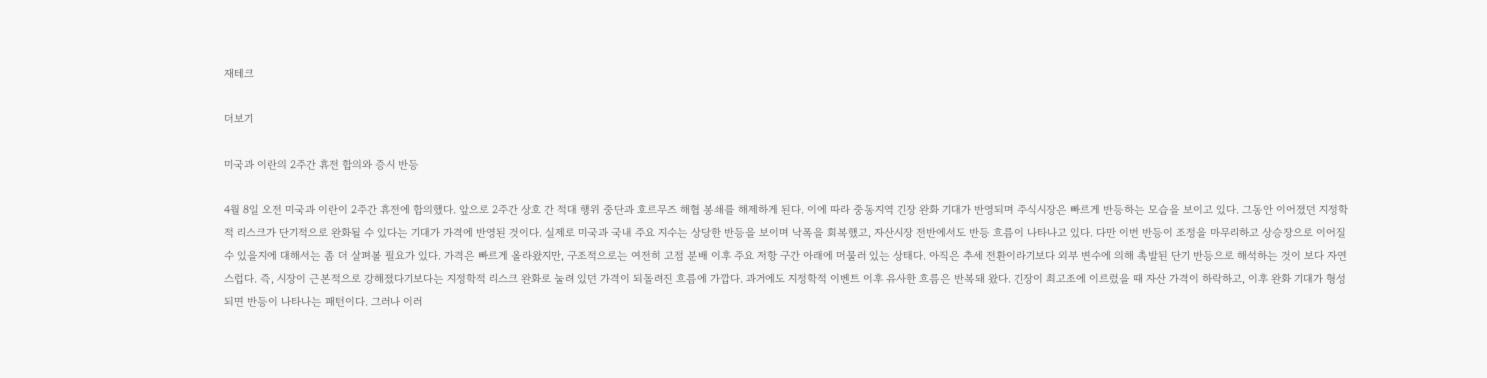재테크

더보기

미국과 이란의 2주간 휴전 합의와 증시 반등

4월 8일 오전 미국과 이란이 2주간 휴전에 합의했다. 앞으로 2주간 상호 간 적대 행위 중단과 호르무즈 해협 봉쇄를 해제하게 된다. 이에 따라 중동지역 긴장 완화 기대가 반영되며 주식시장은 빠르게 반등하는 모습을 보이고 있다. 그동안 이어졌던 지정학적 리스크가 단기적으로 완화될 수 있다는 기대가 가격에 반영된 것이다. 실제로 미국과 국내 주요 지수는 상당한 반등을 보이며 낙폭을 회복했고, 자산시장 전반에서도 반등 흐름이 나타나고 있다. 다만 이번 반등이 조정을 마무리하고 상승장으로 이어질 수 있을지에 대해서는 좀 더 살펴볼 필요가 있다. 가격은 빠르게 올라왔지만, 구조적으로는 여전히 고점 분배 이후 주요 저항 구간 아래에 머물러 있는 상태다. 아직은 추세 전환이라기보다 외부 변수에 의해 촉발된 단기 반등으로 해석하는 것이 보다 자연스럽다. 즉, 시장이 근본적으로 강해졌다기보다는 지정학적 리스크 완화로 눌려 있던 가격이 되돌려진 흐름에 가깝다. 과거에도 지정학적 이벤트 이후 유사한 흐름은 반복돼 왔다. 긴장이 최고조에 이르렀을 때 자산 가격이 하락하고, 이후 완화 기대가 형성되면 반등이 나타나는 패턴이다. 그러나 이러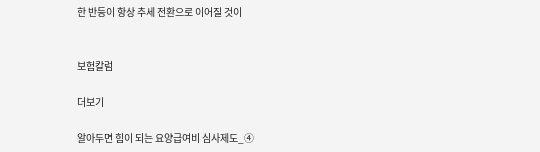한 반등이 항상 추세 전환으로 이어질 것이


보험칼럼

더보기

알아두면 힘이 되는 요양급여비 심사제도_④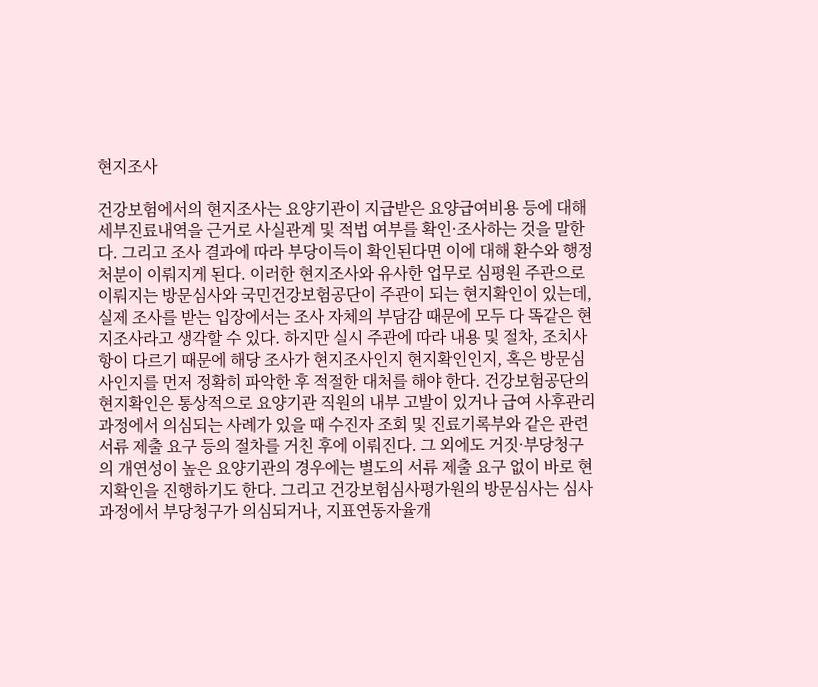현지조사

건강보험에서의 현지조사는 요양기관이 지급받은 요양급여비용 등에 대해 세부진료내역을 근거로 사실관계 및 적법 여부를 확인·조사하는 것을 말한다. 그리고 조사 결과에 따라 부당이득이 확인된다면 이에 대해 환수와 행정처분이 이뤄지게 된다. 이러한 현지조사와 유사한 업무로 심평원 주관으로 이뤄지는 방문심사와 국민건강보험공단이 주관이 되는 현지확인이 있는데, 실제 조사를 받는 입장에서는 조사 자체의 부담감 때문에 모두 다 똑같은 현지조사라고 생각할 수 있다. 하지만 실시 주관에 따라 내용 및 절차, 조치사항이 다르기 때문에 해당 조사가 현지조사인지 현지확인인지, 혹은 방문심사인지를 먼저 정확히 파악한 후 적절한 대처를 해야 한다. 건강보험공단의 현지확인은 통상적으로 요양기관 직원의 내부 고발이 있거나 급여 사후관리 과정에서 의심되는 사례가 있을 때 수진자 조회 및 진료기록부와 같은 관련 서류 제출 요구 등의 절차를 거친 후에 이뤄진다. 그 외에도 거짓·부당청구의 개연성이 높은 요양기관의 경우에는 별도의 서류 제출 요구 없이 바로 현지확인을 진행하기도 한다. 그리고 건강보험심사평가원의 방문심사는 심사과정에서 부당청구가 의심되거나, 지표연동자율개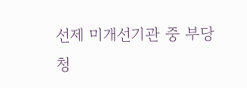선제 미개선기관 중 부당청